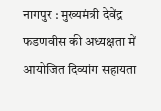नागपुर : मुख्यमंत्री देवेंद्र फडणवीस की अध्यक्षता में आयोजित दिव्यांग सहायता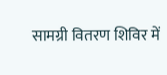सामग्री वितरण शिविर में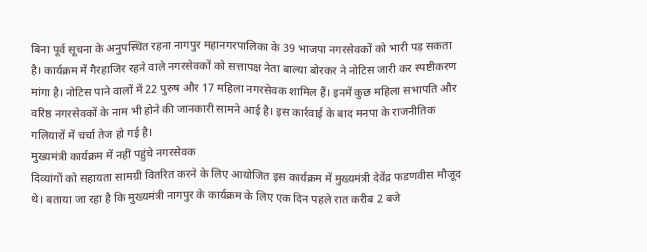बिना पूर्व सूचना के अनुपस्थित रहना नागपुर महानगरपालिका के 39 भाजपा नगरसेवकों को भारी पड़ सकता है। कार्यक्रम में गैरहाजिर रहने वाले नगरसेवकों को सत्तापक्ष नेता बाल्या बोरकर ने नोटिस जारी कर स्पष्टीकरण मांगा है। नोटिस पाने वालों में 22 पुरुष और 17 महिला नगरसेवक शामिल हैं। इनमें कुछ महिला सभापति और वरिष्ठ नगरसेवकों के नाम भी होने की जानकारी सामने आई है। इस कार्रवाई के बाद मनपा के राजनीतिक गलियारों में चर्चा तेज हो गई है।
मुख्यमंत्री कार्यक्रम में नहीं पहुंचे नगरसेवक
दिव्यांगों को सहायता सामग्री वितरित करने के लिए आयोजित इस कार्यक्रम में मुख्यमंत्री देवेंद्र फडणवीस मौजूद थे। बताया जा रहा है कि मुख्यमंत्री नागपुर के कार्यक्रम के लिए एक दिन पहले रात करीब 2 बजे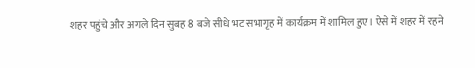शहर पहुंचे और अगले दिन सुबह 8 बजे सीधे भट सभागृह में कार्यक्रम में शामिल हुए। ऐसे में शहर में रहने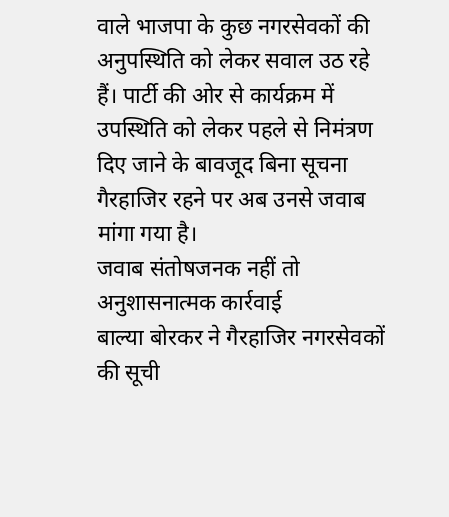वाले भाजपा के कुछ नगरसेवकों की अनुपस्थिति को लेकर सवाल उठ रहे हैं। पार्टी की ओर से कार्यक्रम में उपस्थिति को लेकर पहले से निमंत्रण दिए जाने के बावजूद बिना सूचना गैरहाजिर रहने पर अब उनसे जवाब मांगा गया है।
जवाब संतोषजनक नहीं तो अनुशासनात्मक कार्रवाई
बाल्या बोरकर ने गैरहाजिर नगरसेवकों की सूची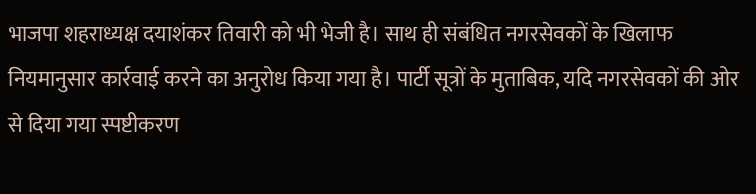भाजपा शहराध्यक्ष दयाशंकर तिवारी को भी भेजी है। साथ ही संबंधित नगरसेवकों के खिलाफ नियमानुसार कार्रवाई करने का अनुरोध किया गया है। पार्टी सूत्रों के मुताबिक, यदि नगरसेवकों की ओर से दिया गया स्पष्टीकरण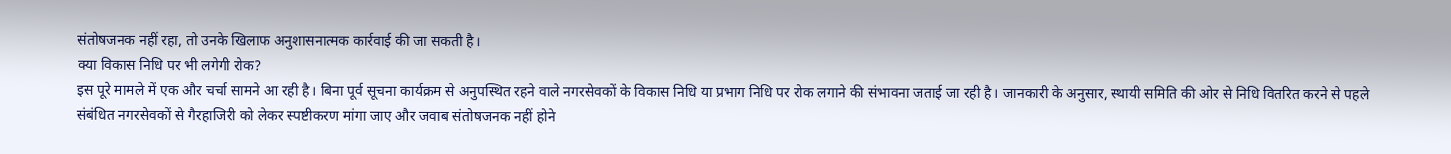संतोषजनक नहीं रहा, तो उनके खिलाफ अनुशासनात्मक कार्रवाई की जा सकती है।
क्या विकास निधि पर भी लगेगी रोक?
इस पूरे मामले में एक और चर्चा सामने आ रही है। बिना पूर्व सूचना कार्यक्रम से अनुपस्थित रहने वाले नगरसेवकों के विकास निधि या प्रभाग निधि पर रोक लगाने की संभावना जताई जा रही है। जानकारी के अनुसार, स्थायी समिति की ओर से निधि वितरित करने से पहले संबंधित नगरसेवकों से गैरहाजिरी को लेकर स्पष्टीकरण मांगा जाए और जवाब संतोषजनक नहीं होने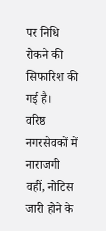पर निधि रोकने की सिफारिश की गई है।
वरिष्ठ नगरसेवकों में नाराजगी
वहीं, नोटिस जारी होने के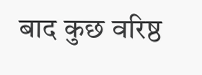बाद कुछ वरिष्ठ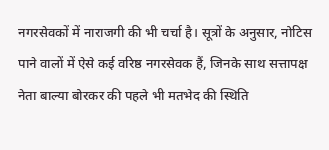नगरसेवकों में नाराजगी की भी चर्चा है। सूत्रों के अनुसार, नोटिस पाने वालों में ऐसे कई वरिष्ठ नगरसेवक हैं, जिनके साथ सत्तापक्ष नेता बाल्या बोरकर की पहले भी मतभेद की स्थिति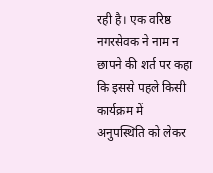रही है। एक वरिष्ठ नगरसेवक ने नाम न छापने की शर्त पर कहा कि इससे पहले किसी कार्यक्रम में अनुपस्थिति को लेकर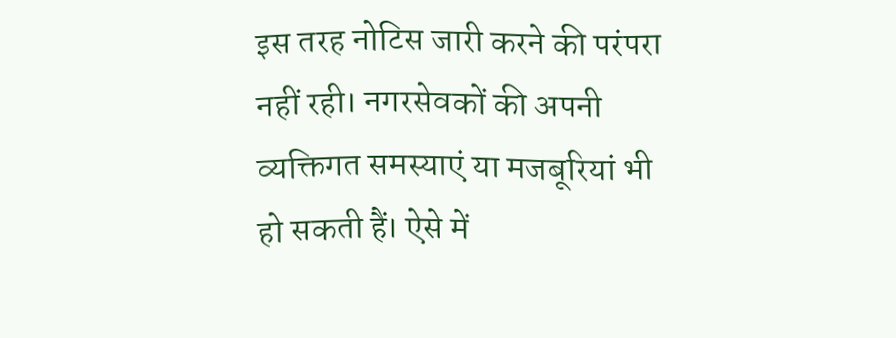इस तरह नोटिस जारी करने की परंपरा नहीं रही। नगरसेवकों की अपनी व्यक्तिगत समस्याएं या मजबूरियां भी हो सकती हैं। ऐसे में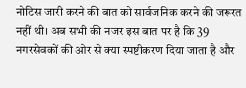नोटिस जारी करने की बात को सार्वजनिक करने की जरूरत नहीं थी। अब सभी की नजर इस बात पर है कि 39 नगरसेवकों की ओर से क्या स्पष्टीकरण दिया जाता है और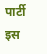पार्टी इस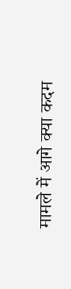मामले में आगे क्या कदम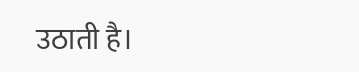उठाती है।